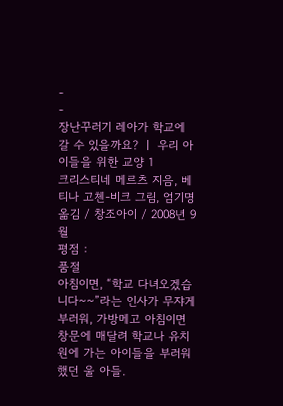-
-
장난꾸러기 레아가 학교에 갈 수 있을까요? ㅣ 우리 아이들을 위한 교양 1
크리스티네 메르츠 지음, 베티나 고첸-비크 그림, 엄기명 옮김 / 창조아이 / 2008년 9월
평점 :
품절
아침이면, “학교 다녀오겠습니다~~”라는 인사가 무쟈게 부러워, 가방메고 아침이면 창문에 매달려 학교나 유치원에 가는 아이들을 부러워했던 울 아들.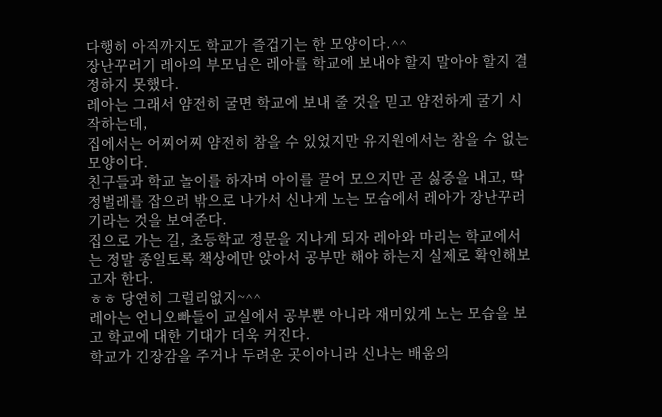다행히 아직까지도 학교가 즐겁기는 한 모양이다.^^
장난꾸러기 레아의 부모님은 레아를 학교에 보내야 할지 말아야 할지 결정하지 못했다.
레아는 그래서 얌전히 굴면 학교에 보내 줄 것을 믿고 얌전하게 굴기 시작하는데,
집에서는 어찌어찌 얌전히 참을 수 있었지만 유지원에서는 참을 수 없는 모양이다.
친구들과 학교 놀이를 하자며 아이를 끌어 모으지만 곧 싫증을 내고, 딱정벌레를 잡으러 밖으로 나가서 신나게 노는 모습에서 레아가 장난꾸러기라는 것을 보여준다.
집으로 가는 길, 초등학교 정문을 지나게 되자 레아와 마리는 학교에서는 정말 종일토록 책상에만 앉아서 공부만 해야 하는지 실제로 확인해보고자 한다.
ㅎㅎ 당연히 그럴리없지~^^
레아는 언니오빠들이 교실에서 공부뿐 아니라 재미있게 노는 모습을 보고 학교에 대한 기대가 더욱 커진다.
학교가 긴장감을 주거나 두려운 곳이아니라 신나는 배움의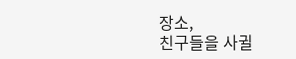장소,
친구들을 사귈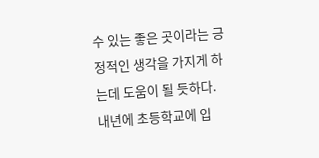수 있는 좋은 곳이라는 긍정적인 생각을 가지게 하는데 도움이 될 듯하다.
내년에 초등학교에 입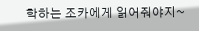학하는 조카에게 읽어줘야지~